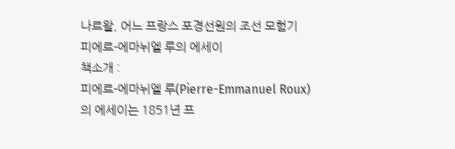나르왈, 어느 프랑스 포경선원의 조선 모험기
피에르-에마뉘엘 루의 에세이
책소개 :
피에르-에마뉘엘 루(Pierre-Emmanuel Roux)의 에세이는 1851년 프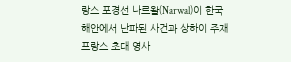랑스 포경선 나르왈(Narwal)이 한국 해안에서 난파된 사건과 상하이 주재 프랑스 초대 영사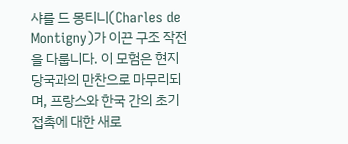샤를 드 몽티니(Charles de Montigny)가 이끈 구조 작전을 다룹니다. 이 모험은 현지 당국과의 만찬으로 마무리되며, 프랑스와 한국 간의 초기 접촉에 대한 새로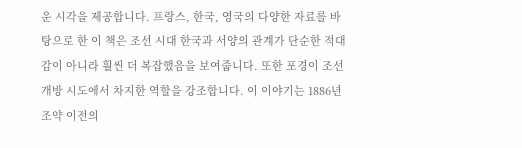운 시각을 제공합니다. 프랑스, 한국, 영국의 다양한 자료를 바탕으로 한 이 책은 조선 시대 한국과 서양의 관계가 단순한 적대감이 아니라 훨씬 더 복잡했음을 보여줍니다. 또한 포경이 조선 개방 시도에서 차지한 역할을 강조합니다. 이 이야기는 1886년 조약 이전의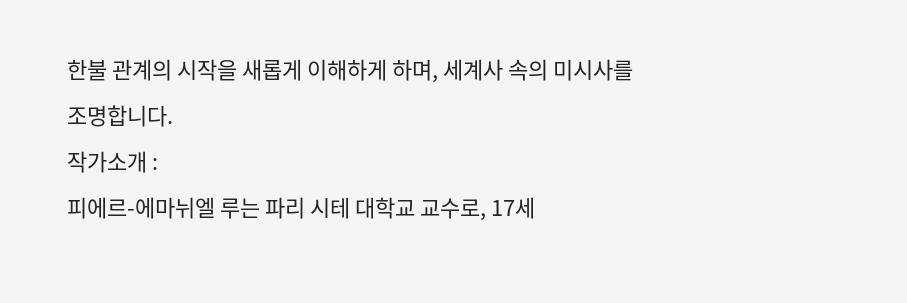한불 관계의 시작을 새롭게 이해하게 하며, 세계사 속의 미시사를 조명합니다.
작가소개 :
피에르-에마뉘엘 루는 파리 시테 대학교 교수로, 17세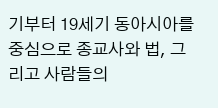기부터 19세기 동아시아를 중심으로 종교사와 법, 그리고 사람들의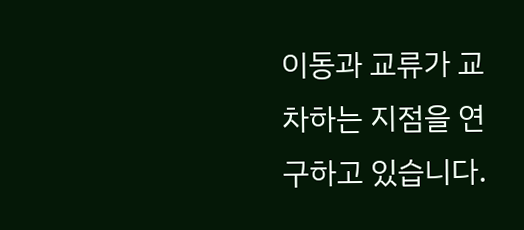이동과 교류가 교차하는 지점을 연구하고 있습니다.